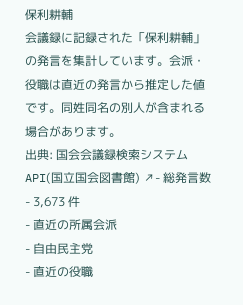保利耕輔
会議録に記録された「保利耕輔」の発言を集計しています。会派・役職は直近の発言から推定した値です。同姓同名の別人が含まれる場合があります。
出典: 国会会議録検索システム API(国立国会図書館) ↗- 総発言数
- 3,673 件
- 直近の所属会派
- 自由民主党
- 直近の役職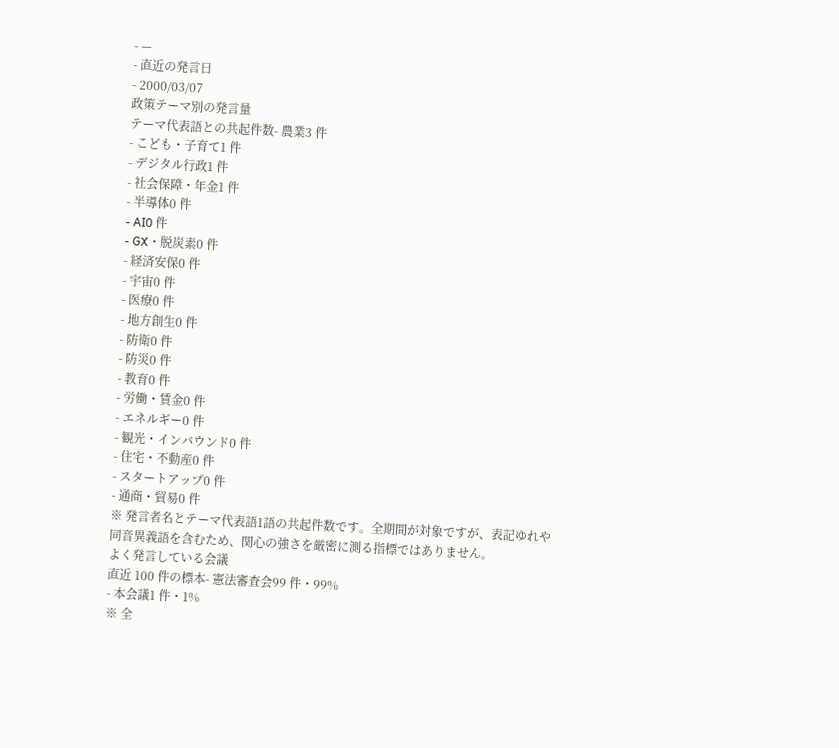- —
- 直近の発言日
- 2000/03/07
政策テーマ別の発言量
テーマ代表語との共起件数- 農業3 件
- こども・子育て1 件
- デジタル行政1 件
- 社会保障・年金1 件
- 半導体0 件
- AI0 件
- GX・脱炭素0 件
- 経済安保0 件
- 宇宙0 件
- 医療0 件
- 地方創生0 件
- 防衛0 件
- 防災0 件
- 教育0 件
- 労働・賃金0 件
- エネルギー0 件
- 観光・インバウンド0 件
- 住宅・不動産0 件
- スタートアップ0 件
- 通商・貿易0 件
※ 発言者名とテーマ代表語1語の共起件数です。全期間が対象ですが、表記ゆれや 同音異義語を含むため、関心の強さを厳密に測る指標ではありません。
よく発言している会議
直近 100 件の標本- 憲法審査会99 件・99%
- 本会議1 件・1%
※ 全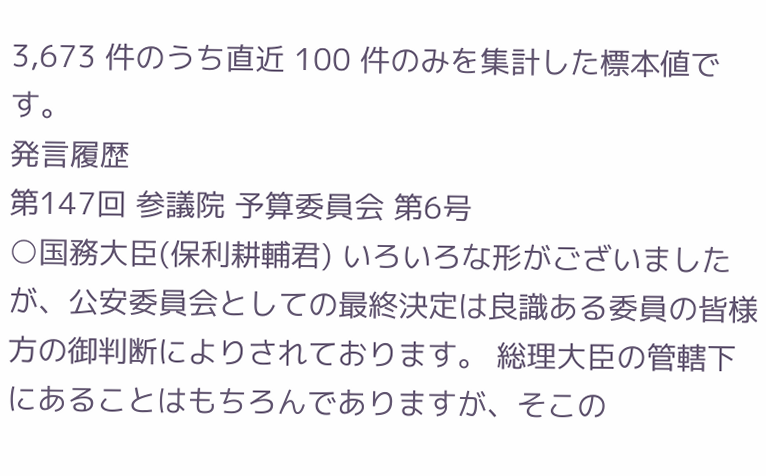3,673 件のうち直近 100 件のみを集計した標本値です。
発言履歴
第147回 参議院 予算委員会 第6号
○国務大臣(保利耕輔君) いろいろな形がございましたが、公安委員会としての最終決定は良識ある委員の皆様方の御判断によりされております。 総理大臣の管轄下にあることはもちろんでありますが、そこの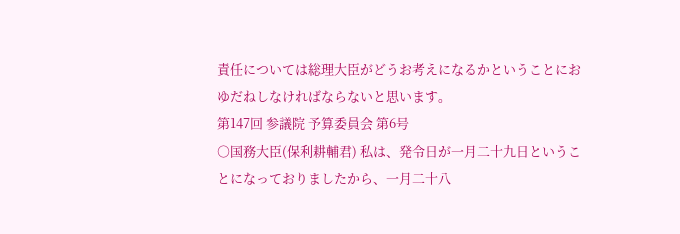責任については総理大臣がどうお考えになるかということにおゆだねしなければならないと思います。
第147回 参議院 予算委員会 第6号
○国務大臣(保利耕輔君) 私は、発令日が一月二十九日ということになっておりましたから、一月二十八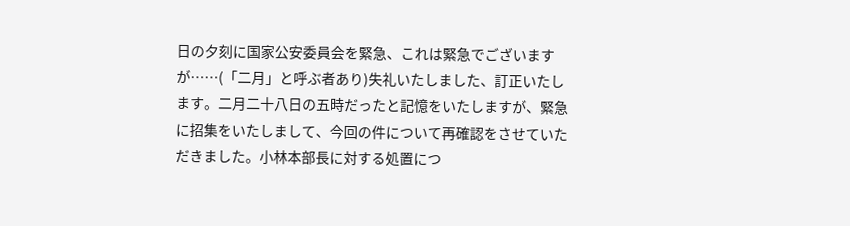日の夕刻に国家公安委員会を緊急、これは緊急でございますが……(「二月」と呼ぶ者あり)失礼いたしました、訂正いたします。二月二十八日の五時だったと記憶をいたしますが、緊急に招集をいたしまして、今回の件について再確認をさせていただきました。小林本部長に対する処置につ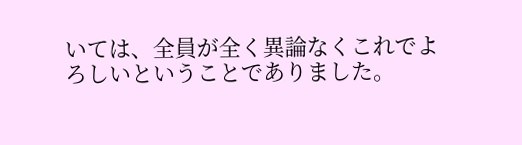いては、全員が全く異論なくこれでよろしいということでありました。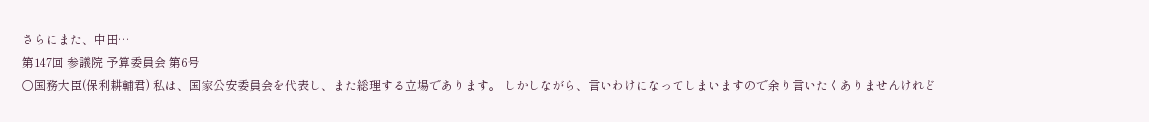さらにまた、中田…
第147回 参議院 予算委員会 第6号
○国務大臣(保利耕輔君) 私は、国家公安委員会を代表し、また総理する立場であります。 しかしながら、言いわけになってしまいますので余り言いたくありませんけれど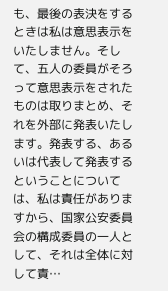も、最後の表決をするときは私は意思表示をいたしません。そして、五人の委員がそろって意思表示をされたものは取りまとめ、それを外部に発表いたします。発表する、あるいは代表して発表するということについては、私は責任がありますから、国家公安委員会の構成委員の一人として、それは全体に対して責…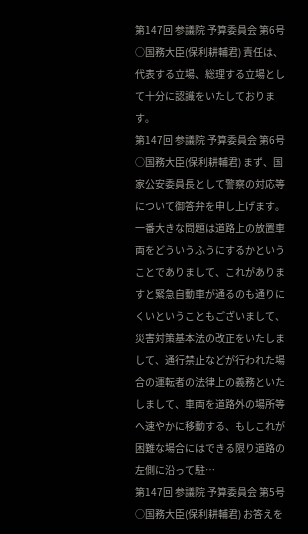第147回 参議院 予算委員会 第6号
○国務大臣(保利耕輔君) 責任は、代表する立場、総理する立場として十分に認識をいたしております。
第147回 参議院 予算委員会 第6号
○国務大臣(保利耕輔君) まず、国家公安委員長として警察の対応等について御答弁を申し上げます。 一番大きな問題は道路上の放置車両をどういうふうにするかということでありまして、これがありますと緊急自動車が通るのも通りにくいということもございまして、災害対策基本法の改正をいたしまして、通行禁止などが行われた場合の運転者の法律上の義務といたしまして、車両を道路外の場所等へ速やかに移動する、もしこれが困難な場合にはできる限り道路の左側に沿って駐…
第147回 参議院 予算委員会 第5号
○国務大臣(保利耕輔君) お答えを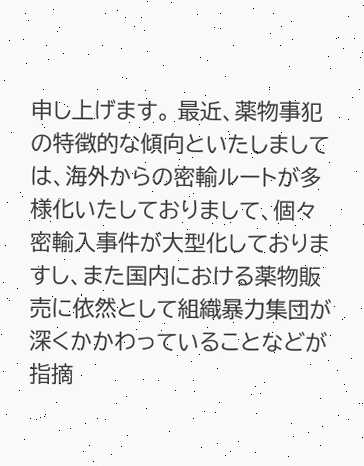申し上げます。 最近、薬物事犯の特徴的な傾向といたしましては、海外からの密輸ルートが多様化いたしておりまして、個々密輸入事件が大型化しておりますし、また国内における薬物販売に依然として組織暴力集団が深くかかわっていることなどが指摘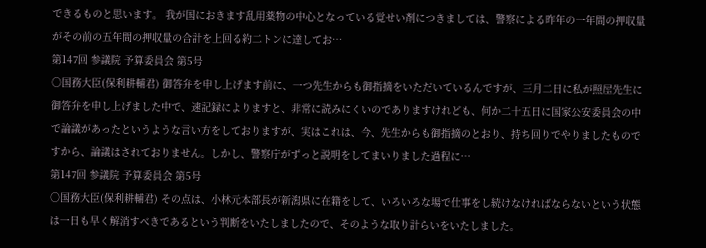できるものと思います。 我が国におきます乱用薬物の中心となっている覚せい剤につきましては、警察による昨年の一年間の押収量がその前の五年間の押収量の合計を上回る約二トンに達してお…
第147回 参議院 予算委員会 第5号
○国務大臣(保利耕輔君) 御答弁を申し上げます前に、一つ先生からも御指摘をいただいているんですが、三月二日に私が照屋先生に御答弁を申し上げました中で、速記録によりますと、非常に読みにくいのでありますけれども、何か二十五日に国家公安委員会の中で論議があったというような言い方をしておりますが、実はこれは、今、先生からも御指摘のとおり、持ち回りでやりましたものですから、論議はされておりません。しかし、警察庁がずっと説明をしてまいりました過程に…
第147回 参議院 予算委員会 第5号
○国務大臣(保利耕輔君) その点は、小林元本部長が新潟県に在籍をして、いろいろな場で仕事をし続けなければならないという状態は一日も早く解消すべきであるという判断をいたしましたので、そのような取り計らいをいたしました。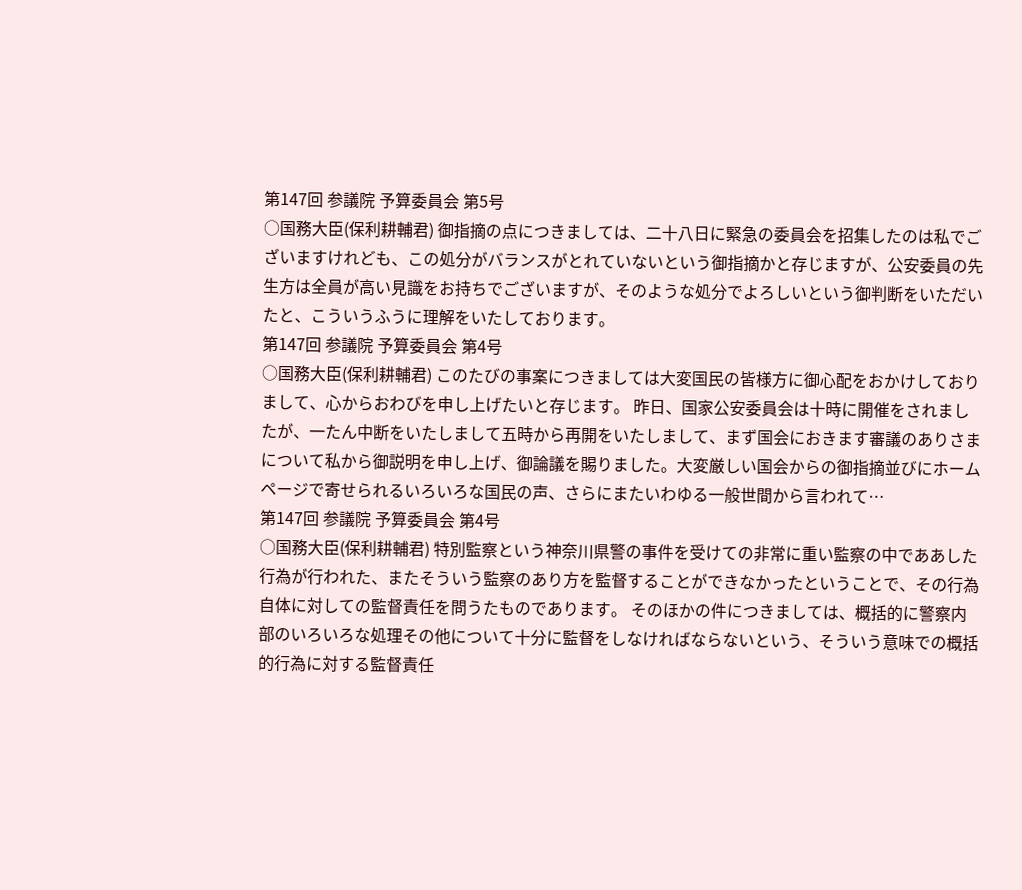第147回 参議院 予算委員会 第5号
○国務大臣(保利耕輔君) 御指摘の点につきましては、二十八日に緊急の委員会を招集したのは私でございますけれども、この処分がバランスがとれていないという御指摘かと存じますが、公安委員の先生方は全員が高い見識をお持ちでございますが、そのような処分でよろしいという御判断をいただいたと、こういうふうに理解をいたしております。
第147回 参議院 予算委員会 第4号
○国務大臣(保利耕輔君) このたびの事案につきましては大変国民の皆様方に御心配をおかけしておりまして、心からおわびを申し上げたいと存じます。 昨日、国家公安委員会は十時に開催をされましたが、一たん中断をいたしまして五時から再開をいたしまして、まず国会におきます審議のありさまについて私から御説明を申し上げ、御論議を賜りました。大変厳しい国会からの御指摘並びにホームページで寄せられるいろいろな国民の声、さらにまたいわゆる一般世間から言われて…
第147回 参議院 予算委員会 第4号
○国務大臣(保利耕輔君) 特別監察という神奈川県警の事件を受けての非常に重い監察の中でああした行為が行われた、またそういう監察のあり方を監督することができなかったということで、その行為自体に対しての監督責任を問うたものであります。 そのほかの件につきましては、概括的に警察内部のいろいろな処理その他について十分に監督をしなければならないという、そういう意味での概括的行為に対する監督責任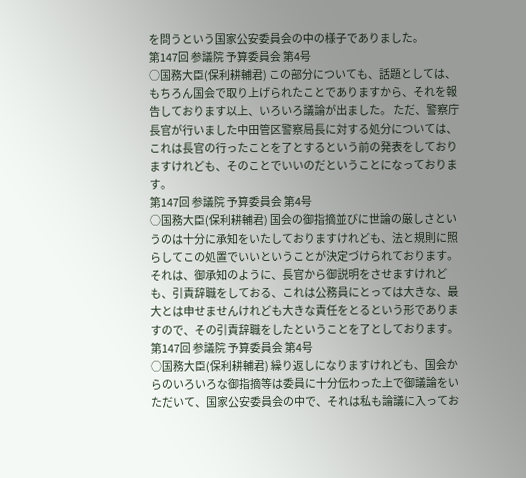を問うという国家公安委員会の中の様子でありました。
第147回 参議院 予算委員会 第4号
○国務大臣(保利耕輔君) この部分についても、話題としては、もちろん国会で取り上げられたことでありますから、それを報告しております以上、いろいろ議論が出ました。 ただ、警察庁長官が行いました中田管区警察局長に対する処分については、これは長官の行ったことを了とするという前の発表をしておりますけれども、そのことでいいのだということになっております。
第147回 参議院 予算委員会 第4号
○国務大臣(保利耕輔君) 国会の御指摘並びに世論の厳しさというのは十分に承知をいたしておりますけれども、法と規則に照らしてこの処置でいいということが決定づけられております。それは、御承知のように、長官から御説明をさせますけれども、引責辞職をしておる、これは公務員にとっては大きな、最大とは申せませんけれども大きな責任をとるという形でありますので、その引責辞職をしたということを了としております。
第147回 参議院 予算委員会 第4号
○国務大臣(保利耕輔君) 繰り返しになりますけれども、国会からのいろいろな御指摘等は委員に十分伝わった上で御議論をいただいて、国家公安委員会の中で、それは私も論議に入ってお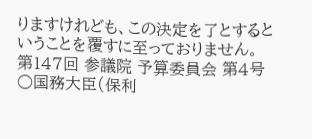りますけれども、この決定を了とするということを覆すに至っておりません。
第147回 参議院 予算委員会 第4号
○国務大臣(保利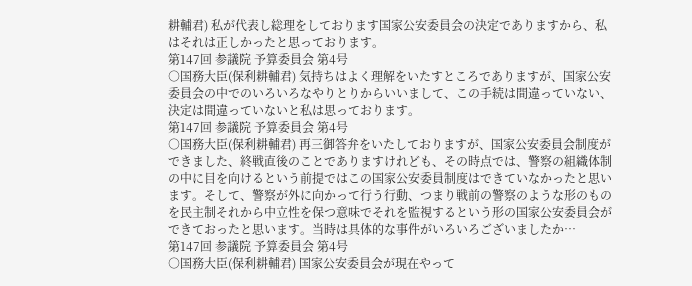耕輔君) 私が代表し総理をしております国家公安委員会の決定でありますから、私はそれは正しかったと思っております。
第147回 参議院 予算委員会 第4号
○国務大臣(保利耕輔君) 気持ちはよく理解をいたすところでありますが、国家公安委員会の中でのいろいろなやりとりからいいまして、この手続は間違っていない、決定は間違っていないと私は思っております。
第147回 参議院 予算委員会 第4号
○国務大臣(保利耕輔君) 再三御答弁をいたしておりますが、国家公安委員会制度ができました、終戦直後のことでありますけれども、その時点では、警察の組織体制の中に目を向けるという前提ではこの国家公安委員制度はできていなかったと思います。そして、警察が外に向かって行う行動、つまり戦前の警察のような形のものを民主制それから中立性を保つ意味でそれを監視するという形の国家公安委員会ができておったと思います。当時は具体的な事件がいろいろございましたか…
第147回 参議院 予算委員会 第4号
○国務大臣(保利耕輔君) 国家公安委員会が現在やって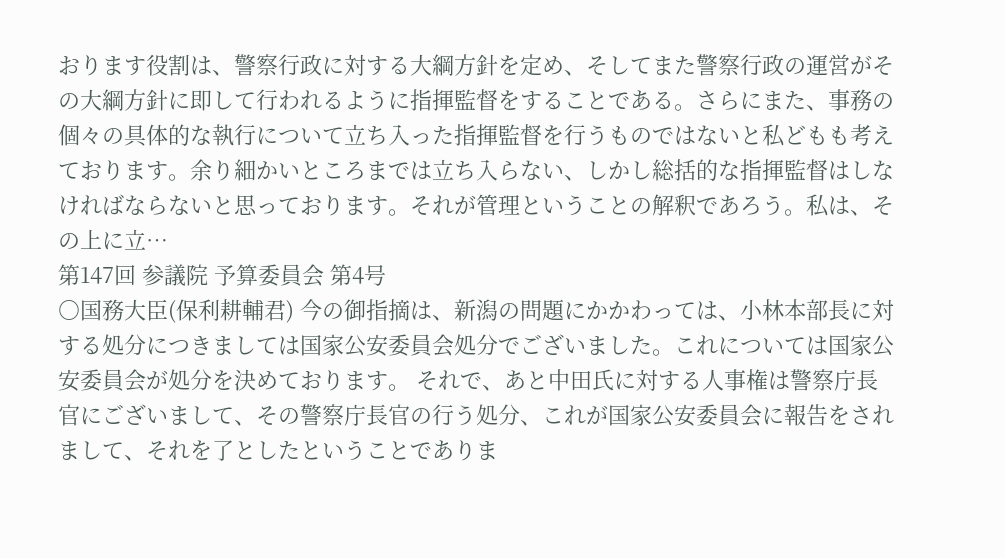おります役割は、警察行政に対する大綱方針を定め、そしてまた警察行政の運営がその大綱方針に即して行われるように指揮監督をすることである。さらにまた、事務の個々の具体的な執行について立ち入った指揮監督を行うものではないと私どもも考えております。余り細かいところまでは立ち入らない、しかし総括的な指揮監督はしなければならないと思っております。それが管理ということの解釈であろう。私は、その上に立…
第147回 参議院 予算委員会 第4号
○国務大臣(保利耕輔君) 今の御指摘は、新潟の問題にかかわっては、小林本部長に対する処分につきましては国家公安委員会処分でございました。これについては国家公安委員会が処分を決めております。 それで、あと中田氏に対する人事権は警察庁長官にございまして、その警察庁長官の行う処分、これが国家公安委員会に報告をされまして、それを了としたということでありま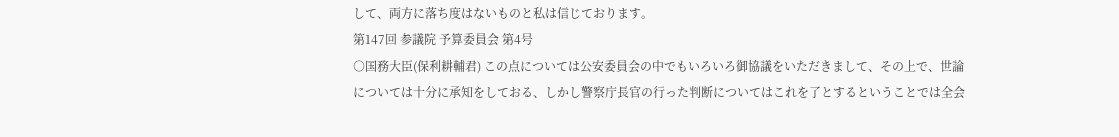して、両方に落ち度はないものと私は信じております。
第147回 参議院 予算委員会 第4号
○国務大臣(保利耕輔君) この点については公安委員会の中でもいろいろ御協議をいただきまして、その上で、世論については十分に承知をしておる、しかし警察庁長官の行った判断についてはこれを了とするということでは全会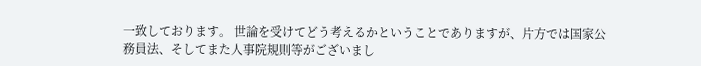一致しております。 世論を受けてどう考えるかということでありますが、片方では国家公務員法、そしてまた人事院規則等がございまし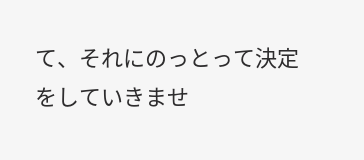て、それにのっとって決定をしていきませ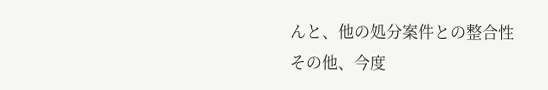んと、他の処分案件との整合性その他、今度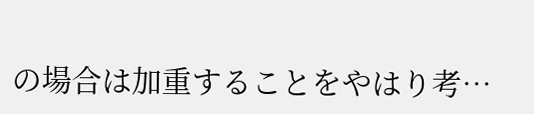の場合は加重することをやはり考…